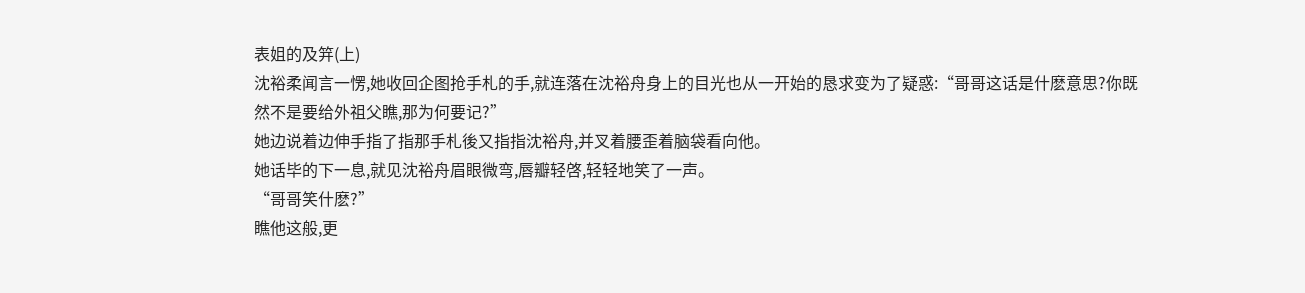表姐的及笄(上)
沈裕柔闻言一愣,她收回企图抢手札的手,就连落在沈裕舟身上的目光也从一开始的恳求变为了疑惑:“哥哥这话是什麽意思?你既然不是要给外祖父瞧,那为何要记?”
她边说着边伸手指了指那手札後又指指沈裕舟,并叉着腰歪着脑袋看向他。
她话毕的下一息,就见沈裕舟眉眼微弯,唇瓣轻啓,轻轻地笑了一声。
“哥哥笑什麽?”
瞧他这般,更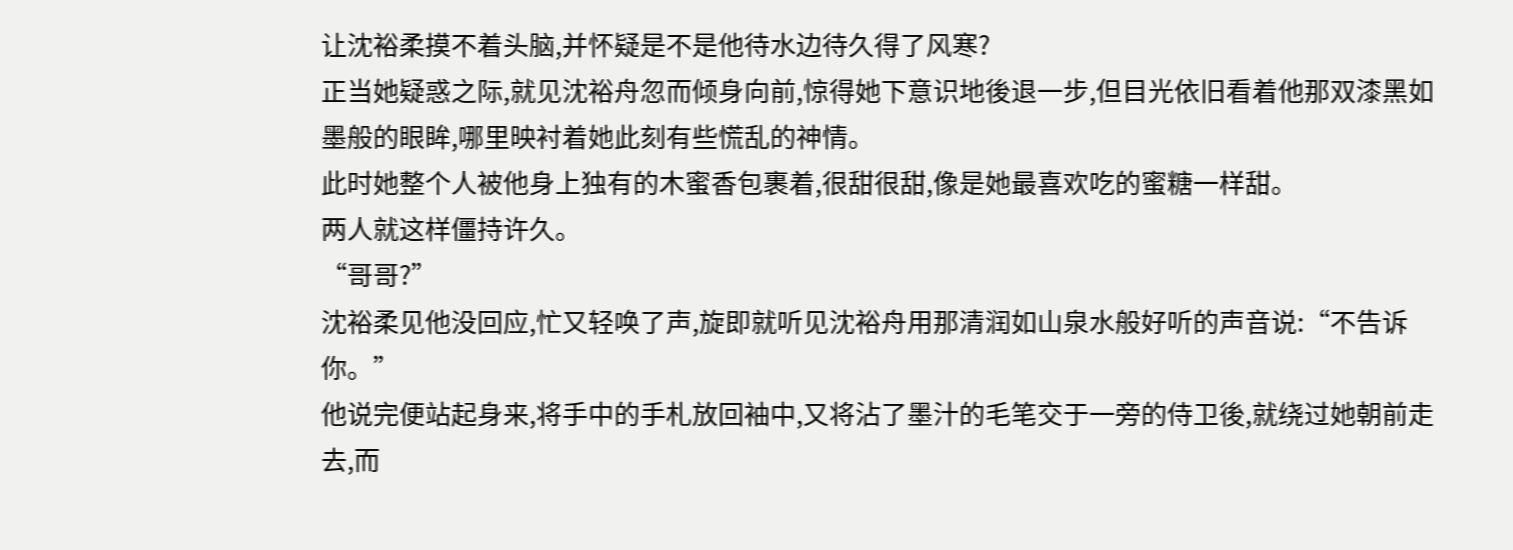让沈裕柔摸不着头脑,并怀疑是不是他待水边待久得了风寒?
正当她疑惑之际,就见沈裕舟忽而倾身向前,惊得她下意识地後退一步,但目光依旧看着他那双漆黑如墨般的眼眸,哪里映衬着她此刻有些慌乱的神情。
此时她整个人被他身上独有的木蜜香包裹着,很甜很甜,像是她最喜欢吃的蜜糖一样甜。
两人就这样僵持许久。
“哥哥?”
沈裕柔见他没回应,忙又轻唤了声,旋即就听见沈裕舟用那清润如山泉水般好听的声音说:“不告诉你。”
他说完便站起身来,将手中的手札放回袖中,又将沾了墨汁的毛笔交于一旁的侍卫後,就绕过她朝前走去,而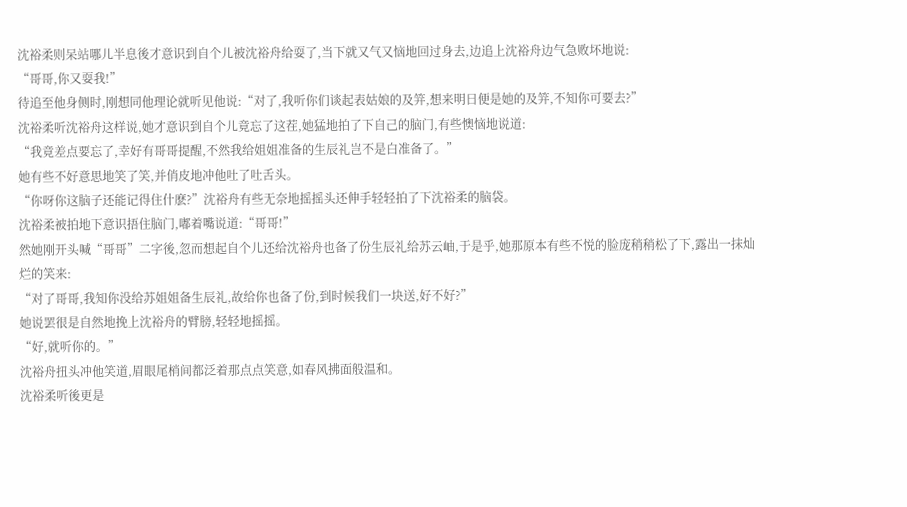沈裕柔则呆站哪儿半息後才意识到自个儿被沈裕舟给耍了,当下就又气又恼地回过身去,边追上沈裕舟边气急败坏地说:
“哥哥,你又耍我!”
待追至他身侧时,刚想同他理论就听见他说:“对了,我听你们谈起表姑娘的及笄,想来明日便是她的及笄,不知你可要去?”
沈裕柔听沈裕舟这样说,她才意识到自个儿竟忘了这茬,她猛地拍了下自己的脑门,有些懊恼地说道:
“我竟差点要忘了,幸好有哥哥提醒,不然我给姐姐准备的生辰礼岂不是白准备了。”
她有些不好意思地笑了笑,并俏皮地冲他吐了吐舌头。
“你呀你这脑子还能记得住什麽?”沈裕舟有些无奈地摇摇头还伸手轻轻拍了下沈裕柔的脑袋。
沈裕柔被拍地下意识捂住脑门,嘟着嘴说道:“哥哥!”
然她刚开头喊“哥哥”二字後,忽而想起自个儿还给沈裕舟也备了份生辰礼给苏云岫,于是乎,她那原本有些不悦的脸庞稍稍松了下,露出一抹灿烂的笑来:
“对了哥哥,我知你没给苏姐姐备生辰礼,故给你也备了份,到时候我们一块送,好不好?”
她说罢很是自然地挽上沈裕舟的臂膀,轻轻地摇摇。
“好,就听你的。”
沈裕舟扭头冲他笑道,眉眼尾梢间都泛着那点点笑意,如春风拂面般温和。
沈裕柔听後更是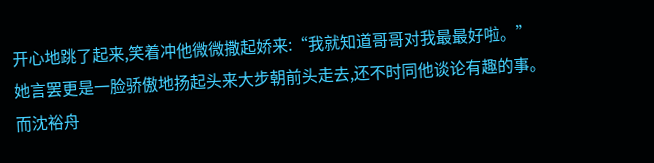开心地跳了起来,笑着冲他微微撒起娇来:“我就知道哥哥对我最最好啦。”
她言罢更是一脸骄傲地扬起头来大步朝前头走去,还不时同他谈论有趣的事。
而沈裕舟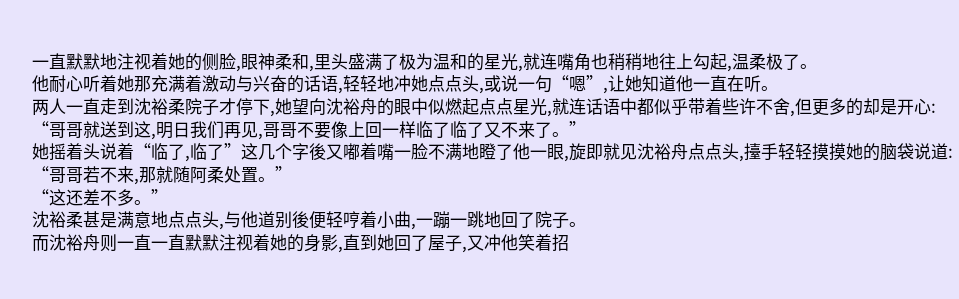一直默默地注视着她的侧脸,眼神柔和,里头盛满了极为温和的星光,就连嘴角也稍稍地往上勾起,温柔极了。
他耐心听着她那充满着激动与兴奋的话语,轻轻地冲她点点头,或说一句“嗯”,让她知道他一直在听。
两人一直走到沈裕柔院子才停下,她望向沈裕舟的眼中似燃起点点星光,就连话语中都似乎带着些许不舍,但更多的却是开心:
“哥哥就送到这,明日我们再见,哥哥不要像上回一样临了临了又不来了。”
她摇着头说着“临了,临了”这几个字後又嘟着嘴一脸不满地瞪了他一眼,旋即就见沈裕舟点点头,擡手轻轻摸摸她的脑袋说道:
“哥哥若不来,那就随阿柔处置。”
“这还差不多。”
沈裕柔甚是满意地点点头,与他道别後便轻哼着小曲,一蹦一跳地回了院子。
而沈裕舟则一直一直默默注视着她的身影,直到她回了屋子,又冲他笑着招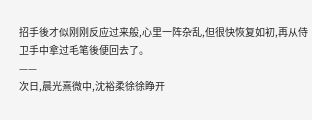招手後才似刚刚反应过来般,心里一阵杂乱,但很快恢复如初,再从侍卫手中拿过毛笔後便回去了。
——
次日,晨光熹微中,沈裕柔徐徐睁开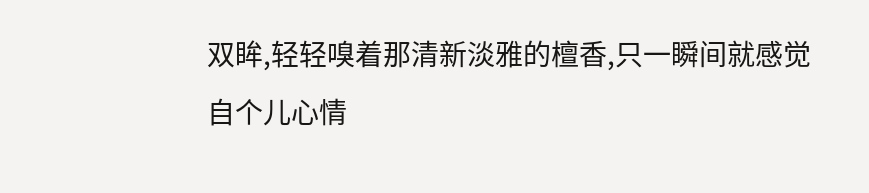双眸,轻轻嗅着那清新淡雅的檀香,只一瞬间就感觉自个儿心情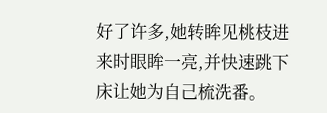好了许多,她转眸见桃枝进来时眼眸一亮,并快速跳下床让她为自己梳洗番。